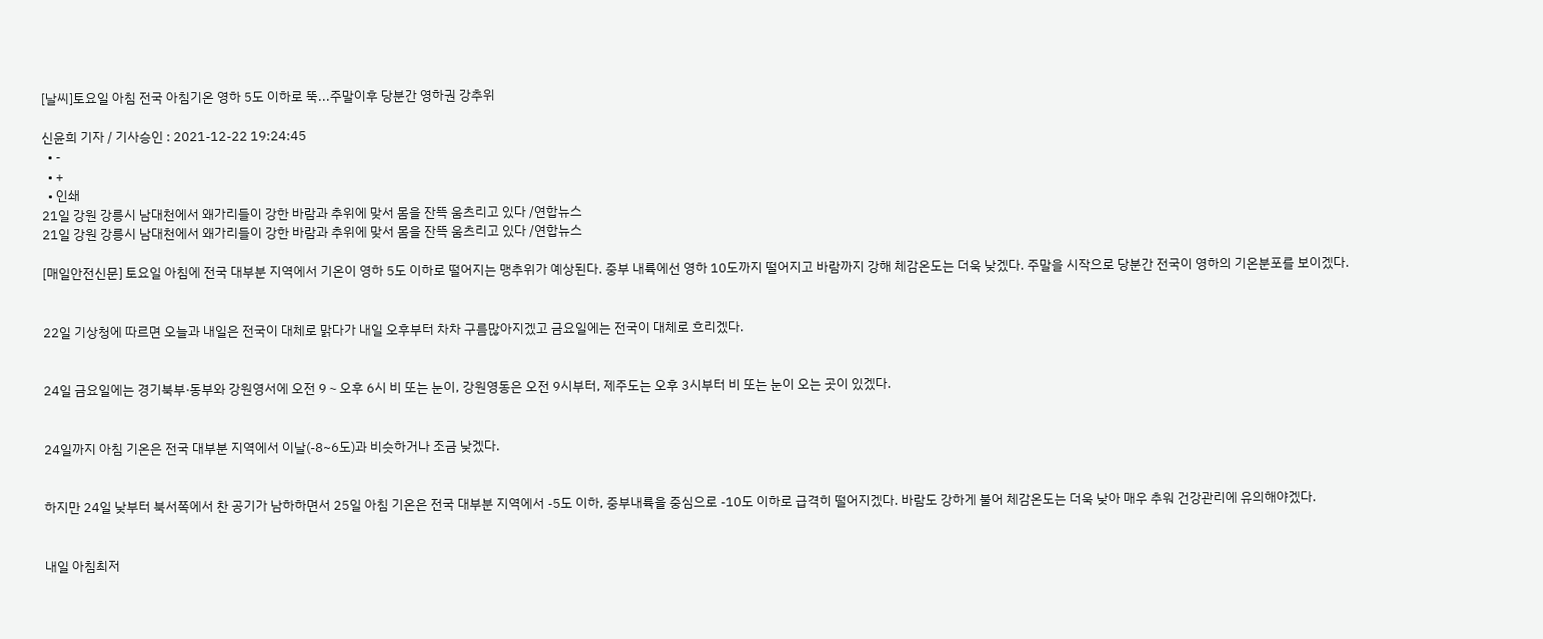[날씨]토요일 아침 전국 아침기온 영하 5도 이하로 뚝...주말이후 당분간 영하권 강추위

신윤희 기자 / 기사승인 : 2021-12-22 19:24:45
  • -
  • +
  • 인쇄
21일 강원 강릉시 남대천에서 왜가리들이 강한 바람과 추위에 맞서 몸을 잔뜩 움츠리고 있다 /연합뉴스
21일 강원 강릉시 남대천에서 왜가리들이 강한 바람과 추위에 맞서 몸을 잔뜩 움츠리고 있다 /연합뉴스

[매일안전신문] 토요일 아침에 전국 대부분 지역에서 기온이 영하 5도 이하로 떨어지는 맹추위가 예상된다. 중부 내륙에선 영하 10도까지 떨어지고 바람까지 강해 체감온도는 더욱 낮겠다. 주말을 시작으로 당분간 전국이 영하의 기온분포를 보이겠다.


22일 기상청에 따르면 오늘과 내일은 전국이 대체로 맑다가 내일 오후부터 차차 구름많아지겠고 금요일에는 전국이 대체로 흐리겠다.


24일 금요일에는 경기북부·동부와 강원영서에 오전 9∼오후 6시 비 또는 눈이, 강원영동은 오전 9시부터, 제주도는 오후 3시부터 비 또는 눈이 오는 곳이 있겠다.


24일까지 아침 기온은 전국 대부분 지역에서 이날(-8~6도)과 비슷하거나 조금 낮겠다.


하지만 24일 낮부터 북서쪽에서 찬 공기가 남하하면서 25일 아침 기온은 전국 대부분 지역에서 -5도 이하, 중부내륙을 중심으로 -10도 이하로 급격히 떨어지겠다. 바람도 강하게 불어 체감온도는 더욱 낮아 매우 추워 건강관리에 유의해야겠다.


내일 아침최저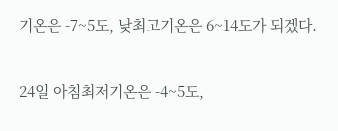기온은 -7~5도, 낮최고기온은 6~14도가 되겠다.


24일 아침최저기온은 -4~5도,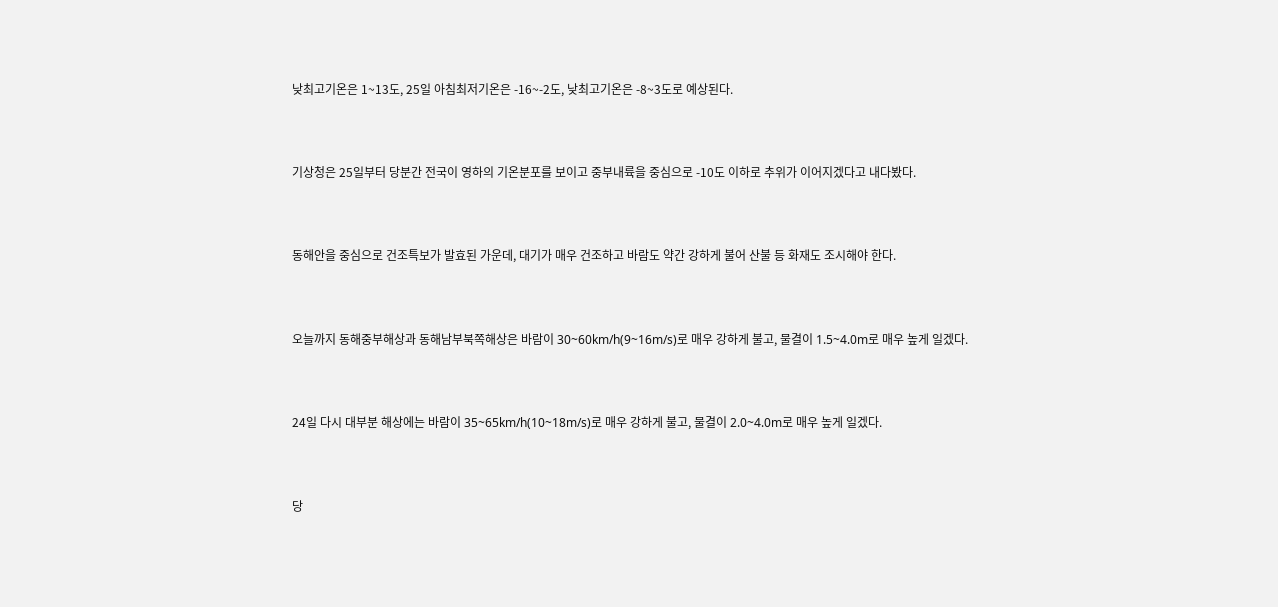낮최고기온은 1~13도, 25일 아침최저기온은 -16~-2도, 낮최고기온은 -8~3도로 예상된다.


기상청은 25일부터 당분간 전국이 영하의 기온분포를 보이고 중부내륙을 중심으로 -10도 이하로 추위가 이어지겠다고 내다봤다.


동해안을 중심으로 건조특보가 발효된 가운데, 대기가 매우 건조하고 바람도 약간 강하게 불어 산불 등 화재도 조시해야 한다.


오늘까지 동해중부해상과 동해남부북쪽해상은 바람이 30~60km/h(9~16m/s)로 매우 강하게 불고, 물결이 1.5~4.0m로 매우 높게 일겠다.


24일 다시 대부분 해상에는 바람이 35~65km/h(10~18m/s)로 매우 강하게 불고, 물결이 2.0~4.0m로 매우 높게 일겠다.


당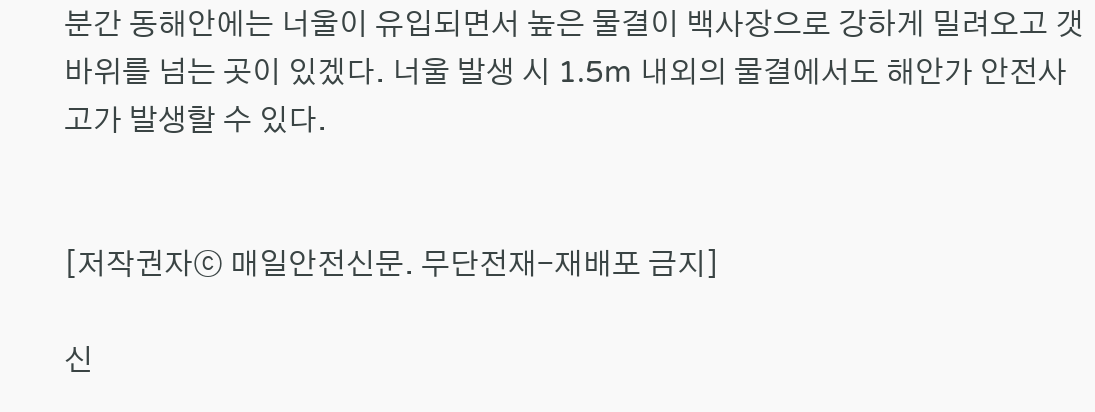분간 동해안에는 너울이 유입되면서 높은 물결이 백사장으로 강하게 밀려오고 갯바위를 넘는 곳이 있겠다. 너울 발생 시 1.5m 내외의 물결에서도 해안가 안전사고가 발생할 수 있다.


[저작권자ⓒ 매일안전신문. 무단전재-재배포 금지]

신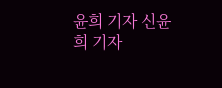윤희 기자 신윤희 기자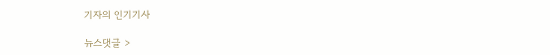기자의 인기기사

뉴스댓글 >